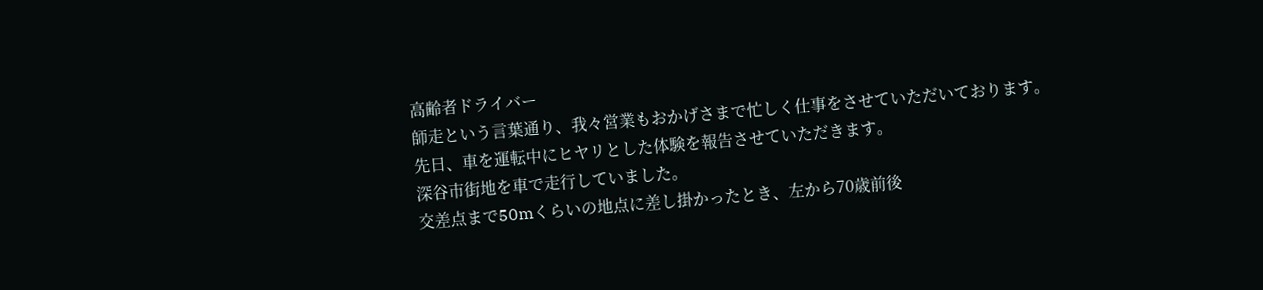高齢者ドライバー
師走という言葉通り、我々営業もおかげさまで忙しく仕事をさせていただいております。
先日、車を運転中にヒヤリとした体験を報告させていただきます。
深谷市街地を車で走行していました。
交差点まで50mくらいの地点に差し掛かったとき、左から70歳前後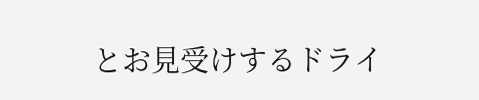とお見受けするドライ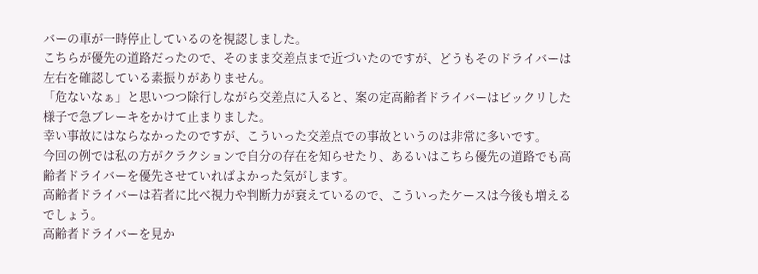バーの車が一時停止しているのを視認しました。
こちらが優先の道路だったので、そのまま交差点まで近づいたのですが、どうもそのドライバーは左右を確認している素振りがありません。
「危ないなぁ」と思いつつ除行しながら交差点に入ると、案の定高齢者ドライバーはビックリした様子で急ブレーキをかけて止まりました。
幸い事故にはならなかったのですが、こういった交差点での事故というのは非常に多いです。
今回の例では私の方がクラクションで自分の存在を知らせたり、あるいはこちら優先の道路でも高齢者ドライバーを優先させていればよかった気がします。
高齢者ドライバーは若者に比べ視力や判断力が衰えているので、こういったケースは今後も増えるでしょう。
高齢者ドライバーを見か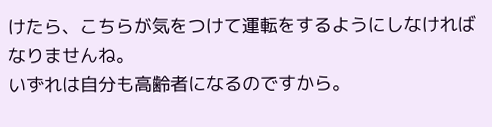けたら、こちらが気をつけて運転をするようにしなければなりませんね。
いずれは自分も高齢者になるのですから。